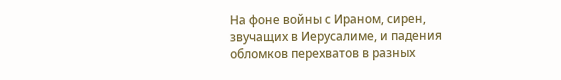На фоне войны с Ираном, сирен, звучащих в Иерусалиме, и падения обломков перехватов в разных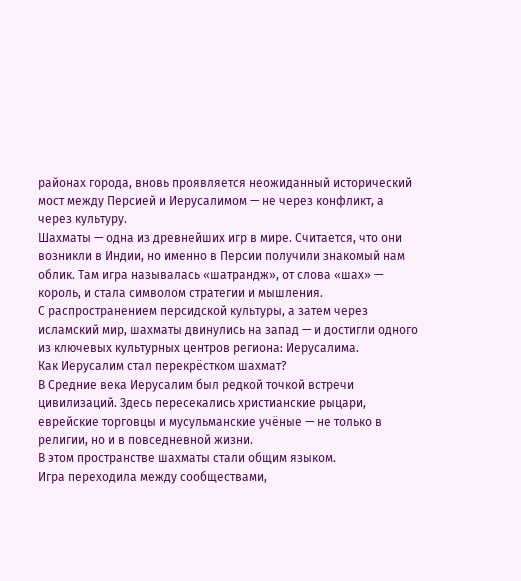районах города, вновь проявляется неожиданный исторический мост между Персией и Иерусалимом — не через конфликт, а через культуру.
Шахматы — одна из древнейших игр в мире. Считается, что они возникли в Индии, но именно в Персии получили знакомый нам облик. Там игра называлась «шатрандж», от слова «шах» — король, и стала символом стратегии и мышления.
С распространением персидской культуры, а затем через исламский мир, шахматы двинулись на запад — и достигли одного из ключевых культурных центров региона: Иерусалима.
Как Иерусалим стал перекрёстком шахмат?
В Средние века Иерусалим был редкой точкой встречи цивилизаций. Здесь пересекались христианские рыцари, еврейские торговцы и мусульманские учёные — не только в религии, но и в повседневной жизни.
В этом пространстве шахматы стали общим языком.
Игра переходила между сообществами,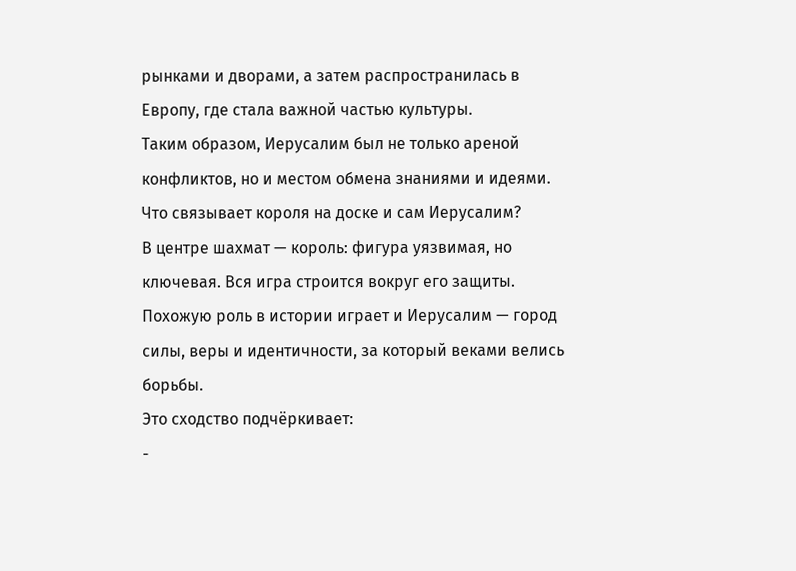рынками и дворами, а затем распространилась в Европу, где стала важной частью культуры.
Таким образом, Иерусалим был не только ареной конфликтов, но и местом обмена знаниями и идеями.
Что связывает короля на доске и сам Иерусалим?
В центре шахмат — король: фигура уязвимая, но ключевая. Вся игра строится вокруг его защиты.
Похожую роль в истории играет и Иерусалим — город силы, веры и идентичности, за который веками велись борьбы.
Это сходство подчёркивает:
-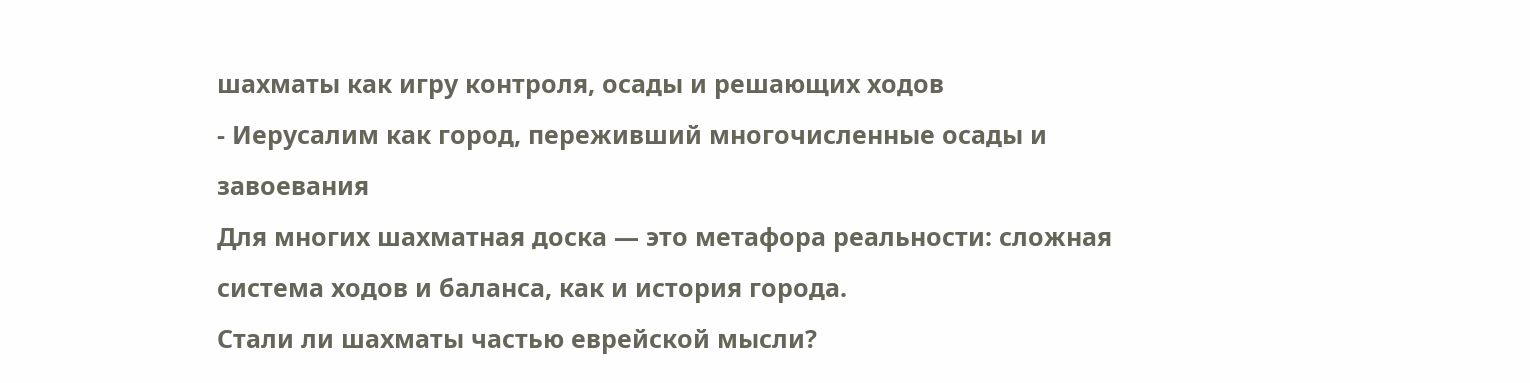шахматы как игру контроля, осады и решающих ходов
- Иерусалим как город, переживший многочисленные осады и завоевания
Для многих шахматная доска — это метафора реальности: сложная система ходов и баланса, как и история города.
Стали ли шахматы частью еврейской мысли?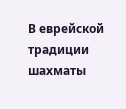В еврейской традиции шахматы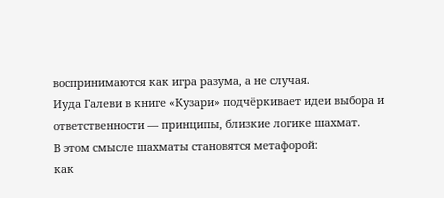воспринимаются как игра разума, а не случая.
Иуда Галеви в книге «Кузари» подчёркивает идеи выбора и ответственности — принципы, близкие логике шахмат.
В этом смысле шахматы становятся метафорой:
как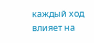каждый ход влияет на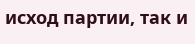исход партии, так и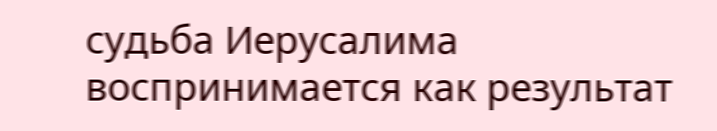судьба Иерусалима воспринимается как результат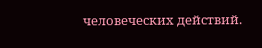человеческих действий.